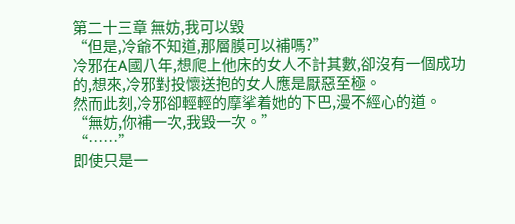第二十三章 無妨,我可以毀
“但是,冷爺不知道,那層膜可以補嗎?”
冷邪在A國八年,想爬上他床的女人不計其數,卻沒有一個成功的,想來,冷邪對投懷送抱的女人應是厭惡至極。
然而此刻,冷邪卻輕輕的摩挲着她的下巴,漫不經心的道。
“無妨,你補一次,我毀一次。”
“……”
即使只是一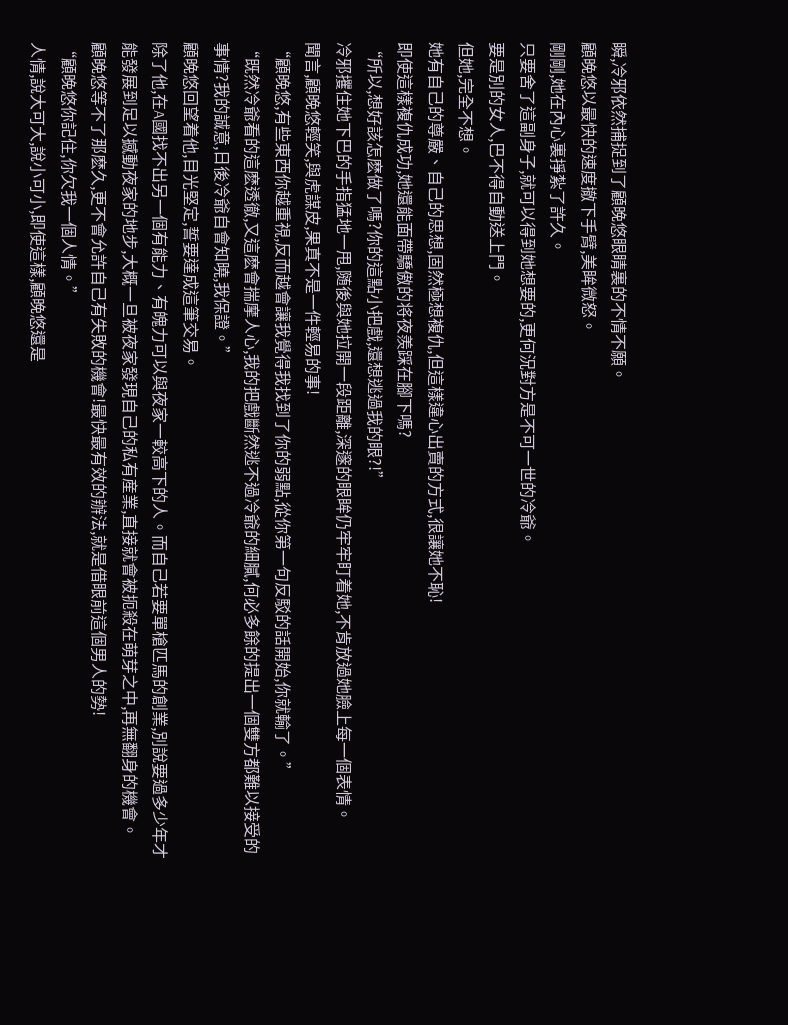瞬,冷邪依然捕捉到了顧晚悠眼睛裏的不情不願。
顧晚悠以最快的速度撤下手臂,美眸微怒。
剛剛,她在內心裏掙紮了許久。
只要舍了這副身子,就可以得到她想要的,更何況對方是不可一世的冷爺。
要是別的女人,巴不得自動送上門。
但她,完全不想。
她有自己的尊嚴、自己的思想,固然極想複仇,但這樣違心出賣的方式,很讓她不恥!
即使這樣複仇成功,她還能面帶驕傲的将夜羨踩在腳下嗎?
“所以,想好該怎麽做了嗎?你的這點小把戲,還想逃過我的眼?!”
冷邪攫住她下巴的手指猛地一甩,随後與她拉開一段距離,深邃的眼眸仍牢牢盯着她,不肯放過她臉上每一個表情。
聞言,顧晚悠輕笑,與虎謀皮,果真不是一件輕易的事!
“顧晚悠,有些東西你越重視,反而越會讓我覺得我找到了你的弱點,從你第一句反駁的話開始,你就輸了。”
“既然冷爺看的這麽透徹,又這麽會揣摩人心,我的把戲斷然逃不過冷爺的細膩,何必多餘的提出一個雙方都難以接受的事情?我的誠意,日後冷爺自會知曉,我保證。”
顧晚悠回望着他,目光堅定,誓要達成這筆交易。
除了他,在A國找不出另一個有能力、有魄力可以與夜家一較高下的人。而自己若要單槍匹馬的創業,別說要過多少年才能發展到足以撼動夜家的地步,大概一旦被夜家發現自己的私有産業,直接就會被扼殺在萌芽之中,再無翻身的機會。
顧晚悠等不了那麽久,更不會允許自己有失敗的機會!最快最有效的辦法,就是借眼前這個男人的勢!
“顧晚悠你記住,你欠我一個人情。”
人情,說大可大,說小可小,即使這樣,顧晚悠還是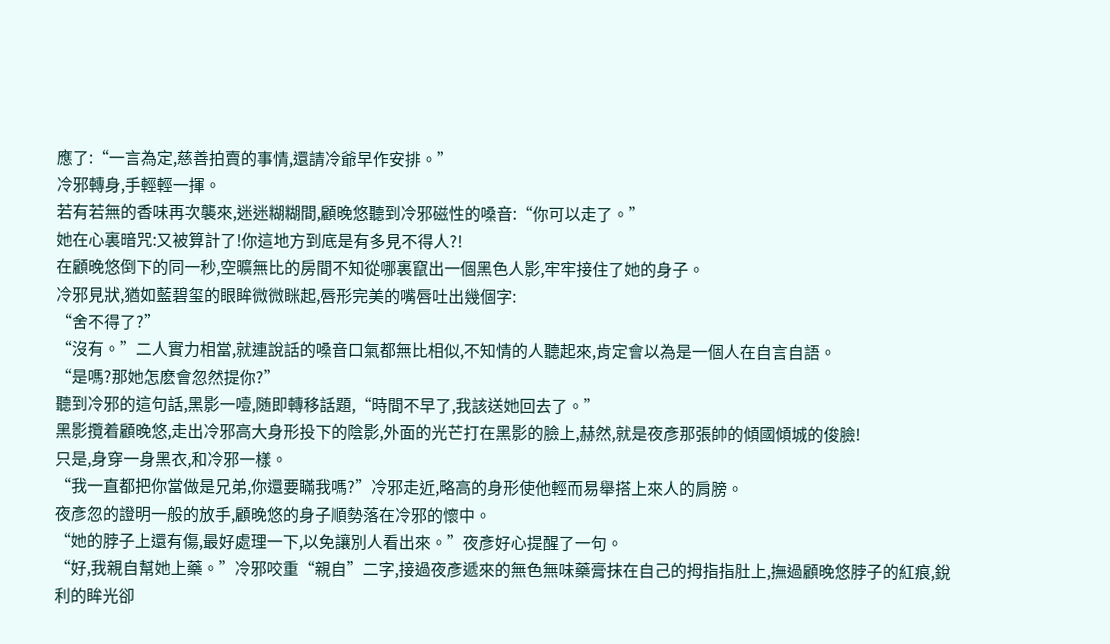應了:“一言為定,慈善拍賣的事情,還請冷爺早作安排。”
冷邪轉身,手輕輕一揮。
若有若無的香味再次襲來,迷迷糊糊間,顧晚悠聽到冷邪磁性的嗓音:“你可以走了。”
她在心裏暗咒:又被算計了!你這地方到底是有多見不得人?!
在顧晚悠倒下的同一秒,空曠無比的房間不知從哪裏竄出一個黑色人影,牢牢接住了她的身子。
冷邪見狀,猶如藍碧玺的眼眸微微眯起,唇形完美的嘴唇吐出幾個字:
“舍不得了?”
“沒有。”二人實力相當,就連說話的嗓音口氣都無比相似,不知情的人聽起來,肯定會以為是一個人在自言自語。
“是嗎?那她怎麽會忽然提你?”
聽到冷邪的這句話,黑影一噎,随即轉移話題,“時間不早了,我該送她回去了。”
黑影攬着顧晚悠,走出冷邪高大身形投下的陰影,外面的光芒打在黑影的臉上,赫然,就是夜彥那張帥的傾國傾城的俊臉!
只是,身穿一身黑衣,和冷邪一樣。
“我一直都把你當做是兄弟,你還要瞞我嗎?”冷邪走近,略高的身形使他輕而易舉搭上來人的肩膀。
夜彥忽的證明一般的放手,顧晚悠的身子順勢落在冷邪的懷中。
“她的脖子上還有傷,最好處理一下,以免讓別人看出來。”夜彥好心提醒了一句。
“好,我親自幫她上藥。”冷邪咬重“親自”二字,接過夜彥遞來的無色無味藥膏抹在自己的拇指指肚上,撫過顧晚悠脖子的紅痕,銳利的眸光卻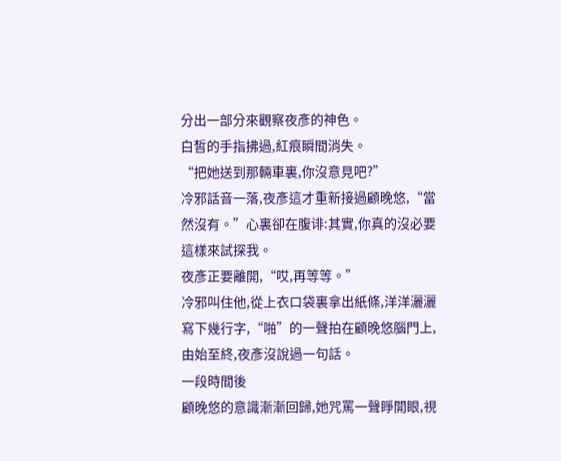分出一部分來觀察夜彥的神色。
白皙的手指拂過,紅痕瞬間消失。
“把她送到那輛車裏,你沒意見吧?”
冷邪話音一落,夜彥這才重新接過顧晚悠,“當然沒有。”心裏卻在腹诽:其實,你真的沒必要這樣來試探我。
夜彥正要離開,“哎,再等等。”
冷邪叫住他,從上衣口袋裏拿出紙條,洋洋灑灑寫下幾行字,“啪”的一聲拍在顧晚悠腦門上,由始至終,夜彥沒說過一句話。
一段時間後
顧晚悠的意識漸漸回歸,她咒罵一聲睜開眼,視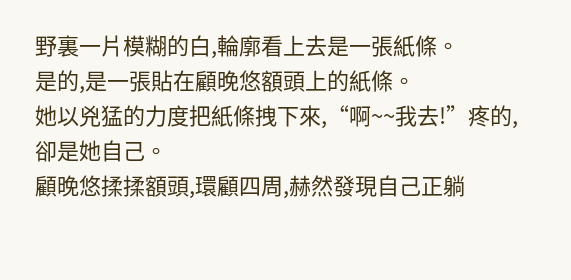野裏一片模糊的白,輪廓看上去是一張紙條。
是的,是一張貼在顧晚悠額頭上的紙條。
她以兇猛的力度把紙條拽下來,“啊~~我去!”疼的,卻是她自己。
顧晚悠揉揉額頭,環顧四周,赫然發現自己正躺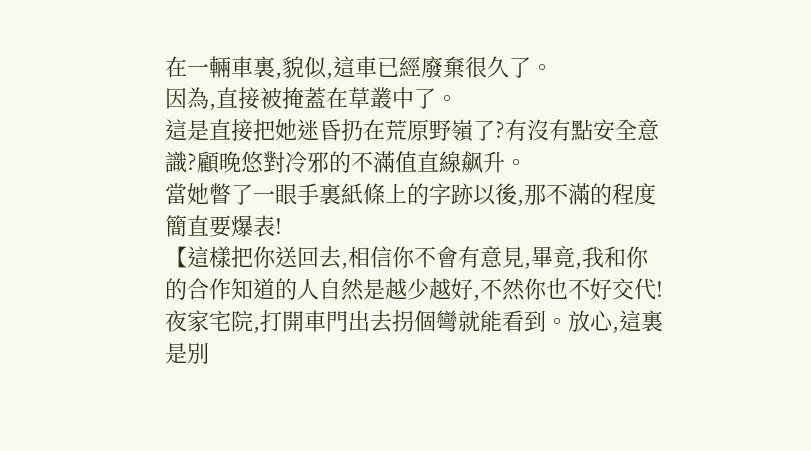在一輛車裏,貌似,這車已經廢棄很久了。
因為,直接被掩蓋在草叢中了。
這是直接把她迷昏扔在荒原野嶺了?有沒有點安全意識?顧晚悠對冷邪的不滿值直線飙升。
當她瞥了一眼手裏紙條上的字跡以後,那不滿的程度簡直要爆表!
【這樣把你送回去,相信你不會有意見,畢竟,我和你的合作知道的人自然是越少越好,不然你也不好交代!
夜家宅院,打開車門出去拐個彎就能看到。放心,這裏是別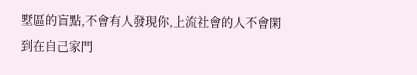墅區的盲點,不會有人發現你,上流社會的人不會閑到在自己家門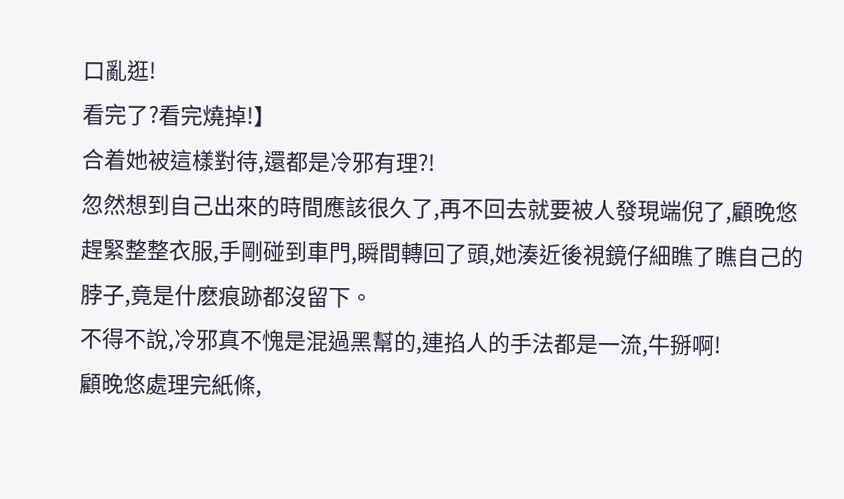口亂逛!
看完了?看完燒掉!】
合着她被這樣對待,還都是冷邪有理?!
忽然想到自己出來的時間應該很久了,再不回去就要被人發現端倪了,顧晚悠趕緊整整衣服,手剛碰到車門,瞬間轉回了頭,她湊近後視鏡仔細瞧了瞧自己的脖子,竟是什麽痕跡都沒留下。
不得不說,冷邪真不愧是混過黑幫的,連掐人的手法都是一流,牛掰啊!
顧晚悠處理完紙條,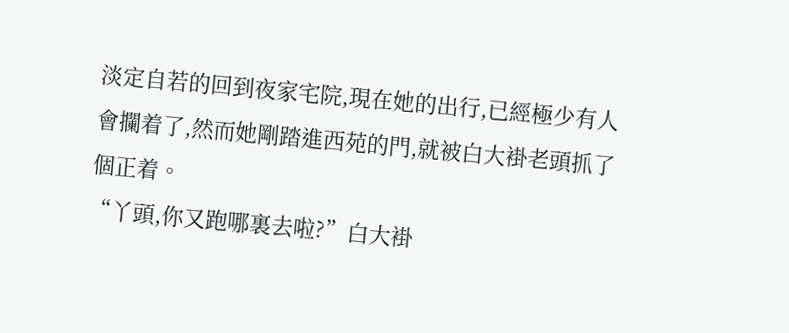淡定自若的回到夜家宅院,現在她的出行,已經極少有人會攔着了,然而她剛踏進西苑的門,就被白大褂老頭抓了個正着。
“丫頭,你又跑哪裏去啦?”白大褂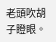老頭吹胡子瞪眼。